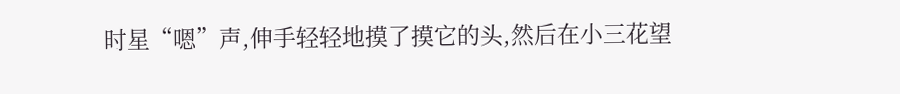时星“嗯”声,伸手轻轻地摸了摸它的头,然后在小三花望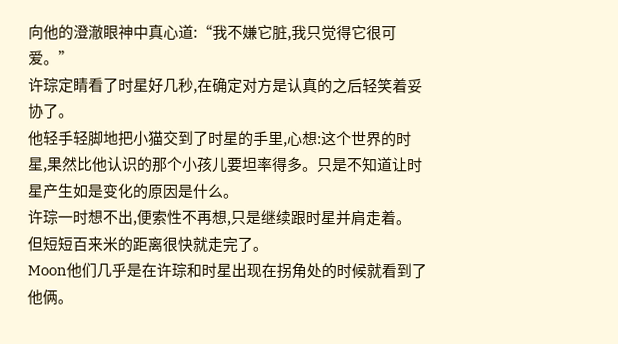向他的澄澈眼神中真心道:“我不嫌它脏,我只觉得它很可爱。”
许琮定睛看了时星好几秒,在确定对方是认真的之后轻笑着妥协了。
他轻手轻脚地把小猫交到了时星的手里,心想:这个世界的时星,果然比他认识的那个小孩儿要坦率得多。只是不知道让时星产生如是变化的原因是什么。
许琮一时想不出,便索性不再想,只是继续跟时星并肩走着。
但短短百来米的距离很快就走完了。
Moon他们几乎是在许琮和时星出现在拐角处的时候就看到了他俩。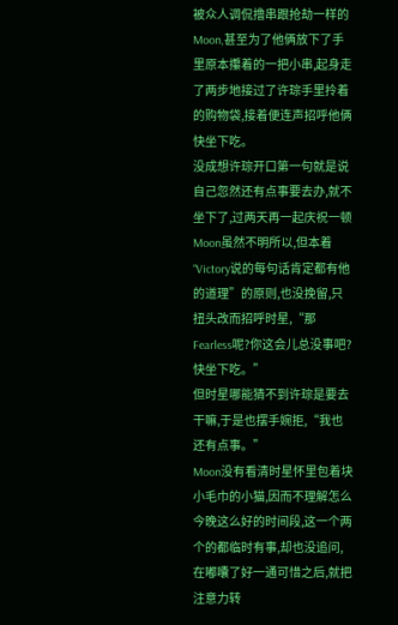被众人调侃撸串跟抢劫一样的Moon,甚至为了他俩放下了手里原本攥着的一把小串,起身走了两步地接过了许琮手里拎着的购物袋,接着便连声招呼他俩快坐下吃。
没成想许琮开口第一句就是说自己忽然还有点事要去办,就不坐下了,过两天再一起庆祝一顿
Moon虽然不明所以,但本着“Victory说的每句话肯定都有他的道理”的原则,也没挽留,只扭头改而招呼时星,“那Fearless呢?你这会儿总没事吧?快坐下吃。”
但时星哪能猜不到许琮是要去干嘛,于是也摆手婉拒,“我也还有点事。”
Moon没有看清时星怀里包着块小毛巾的小猫,因而不理解怎么今晚这么好的时间段,这一个两个的都临时有事,却也没追问,在嘟囔了好一通可惜之后,就把注意力转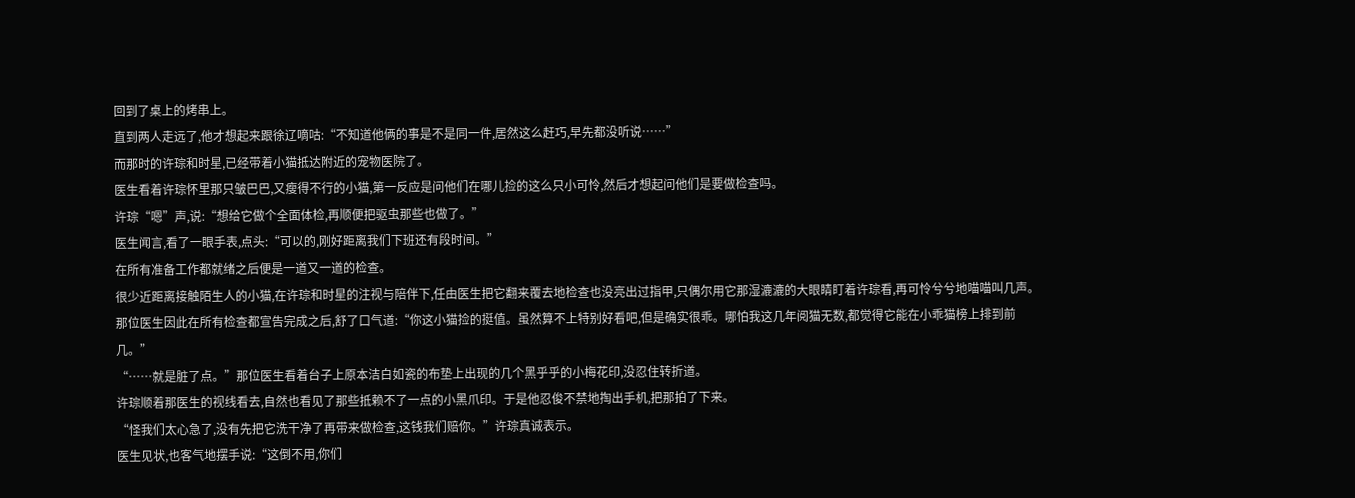回到了桌上的烤串上。
直到两人走远了,他才想起来跟徐辽嘀咕:“不知道他俩的事是不是同一件,居然这么赶巧,早先都没听说……”
而那时的许琮和时星,已经带着小猫抵达附近的宠物医院了。
医生看着许琮怀里那只皱巴巴,又瘦得不行的小猫,第一反应是问他们在哪儿捡的这么只小可怜,然后才想起问他们是要做检查吗。
许琮“嗯”声,说:“想给它做个全面体检,再顺便把驱虫那些也做了。”
医生闻言,看了一眼手表,点头:“可以的,刚好距离我们下班还有段时间。”
在所有准备工作都就绪之后便是一道又一道的检查。
很少近距离接触陌生人的小猫,在许琮和时星的注视与陪伴下,任由医生把它翻来覆去地检查也没亮出过指甲,只偶尔用它那湿漉漉的大眼睛盯着许琮看,再可怜兮兮地喵喵叫几声。
那位医生因此在所有检查都宣告完成之后,舒了口气道:“你这小猫捡的挺值。虽然算不上特别好看吧,但是确实很乖。哪怕我这几年阅猫无数,都觉得它能在小乖猫榜上排到前几。”
“……就是脏了点。”那位医生看着台子上原本洁白如瓷的布垫上出现的几个黑乎乎的小梅花印,没忍住转折道。
许琮顺着那医生的视线看去,自然也看见了那些抵赖不了一点的小黑爪印。于是他忍俊不禁地掏出手机,把那拍了下来。
“怪我们太心急了,没有先把它洗干净了再带来做检查,这钱我们赔你。”许琮真诚表示。
医生见状,也客气地摆手说:“这倒不用,你们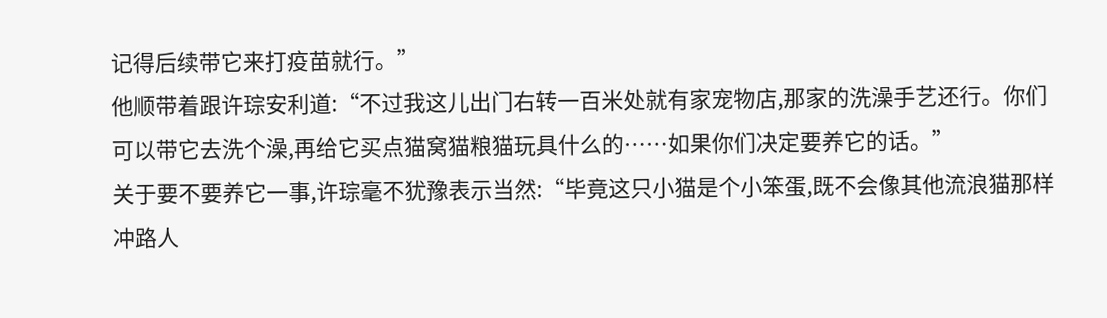记得后续带它来打疫苗就行。”
他顺带着跟许琮安利道:“不过我这儿出门右转一百米处就有家宠物店,那家的洗澡手艺还行。你们可以带它去洗个澡,再给它买点猫窝猫粮猫玩具什么的……如果你们决定要养它的话。”
关于要不要养它一事,许琮毫不犹豫表示当然:“毕竟这只小猫是个小笨蛋,既不会像其他流浪猫那样冲路人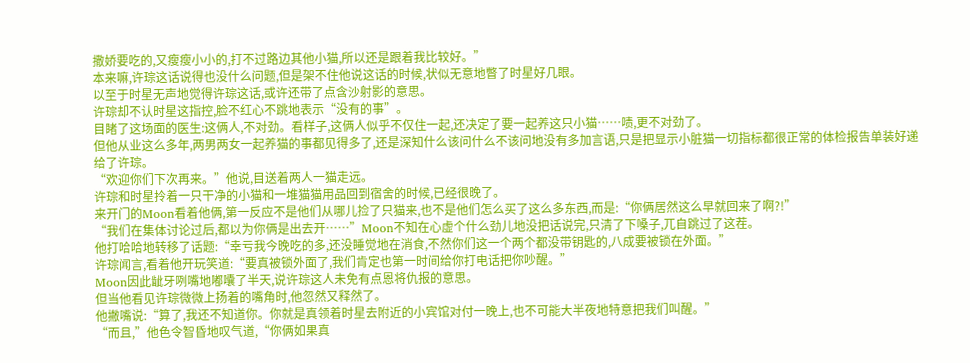撒娇要吃的,又瘦瘦小小的,打不过路边其他小猫,所以还是跟着我比较好。”
本来嘛,许琮这话说得也没什么问题,但是架不住他说这话的时候,状似无意地瞥了时星好几眼。
以至于时星无声地觉得许琮这话,或许还带了点含沙射影的意思。
许琮却不认时星这指控,脸不红心不跳地表示“没有的事”。
目睹了这场面的医生:这俩人,不对劲。看样子,这俩人似乎不仅住一起,还决定了要一起养这只小猫……啧,更不对劲了。
但他从业这么多年,两男两女一起养猫的事都见得多了,还是深知什么该问什么不该问地没有多加言语,只是把显示小脏猫一切指标都很正常的体检报告单装好递给了许琮。
“欢迎你们下次再来。”他说,目送着两人一猫走远。
许琮和时星拎着一只干净的小猫和一堆猫猫用品回到宿舍的时候,已经很晚了。
来开门的Moon看着他俩,第一反应不是他们从哪儿捡了只猫来,也不是他们怎么买了这么多东西,而是:“你俩居然这么早就回来了啊?!”
“我们在集体讨论过后,都以为你俩是出去开……”Moon不知在心虚个什么劲儿地没把话说完,只清了下嗓子,兀自跳过了这茬。
他打哈哈地转移了话题:“幸亏我今晚吃的多,还没睡觉地在消食,不然你们这一个两个都没带钥匙的,八成要被锁在外面。”
许琮闻言,看着他开玩笑道:“要真被锁外面了,我们肯定也第一时间给你打电话把你吵醒。”
Moon因此龇牙咧嘴地嘟囔了半天,说许琮这人未免有点恩将仇报的意思。
但当他看见许琮微微上扬着的嘴角时,他忽然又释然了。
他撇嘴说:“算了,我还不知道你。你就是真领着时星去附近的小宾馆对付一晚上,也不可能大半夜地特意把我们叫醒。”
“而且,”他色令智昏地叹气道,“你俩如果真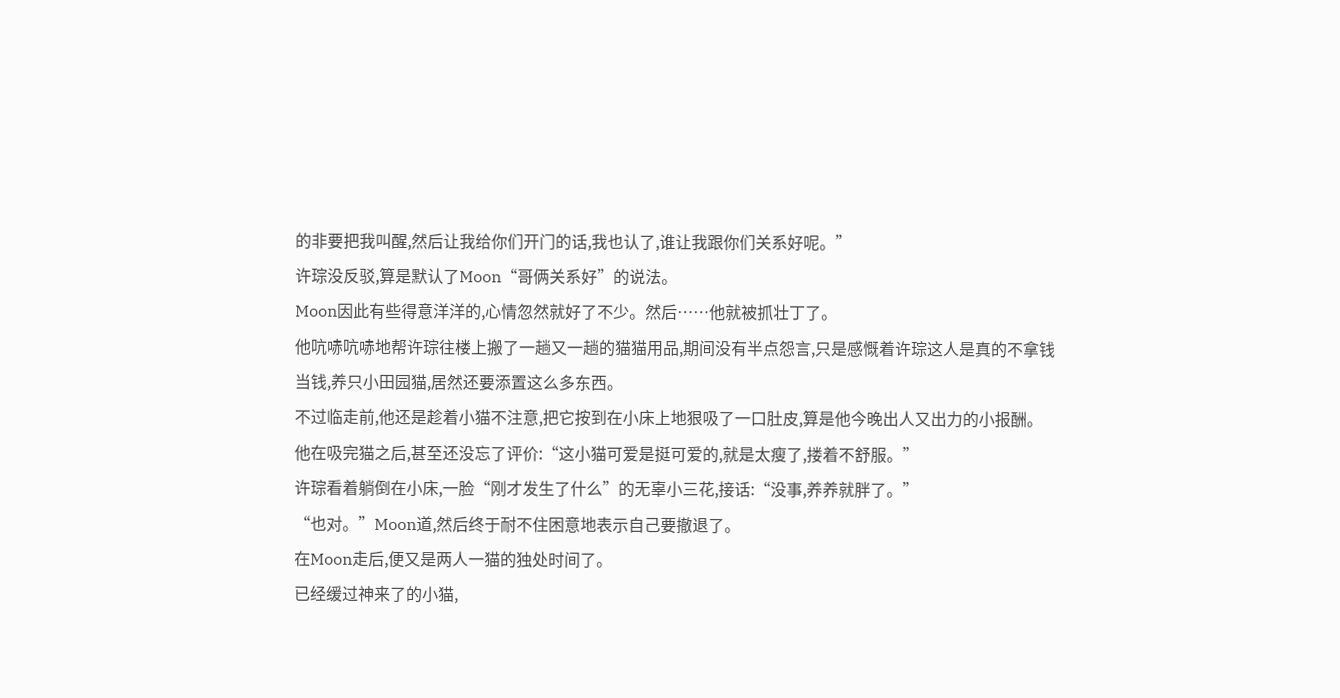的非要把我叫醒,然后让我给你们开门的话,我也认了,谁让我跟你们关系好呢。”
许琮没反驳,算是默认了Moon“哥俩关系好”的说法。
Moon因此有些得意洋洋的,心情忽然就好了不少。然后……他就被抓壮丁了。
他吭哧吭哧地帮许琮往楼上搬了一趟又一趟的猫猫用品,期间没有半点怨言,只是感慨着许琮这人是真的不拿钱当钱,养只小田园猫,居然还要添置这么多东西。
不过临走前,他还是趁着小猫不注意,把它按到在小床上地狠吸了一口肚皮,算是他今晚出人又出力的小报酬。
他在吸完猫之后,甚至还没忘了评价:“这小猫可爱是挺可爱的,就是太瘦了,搂着不舒服。”
许琮看着躺倒在小床,一脸“刚才发生了什么”的无辜小三花,接话:“没事,养养就胖了。”
“也对。”Moon道,然后终于耐不住困意地表示自己要撤退了。
在Moon走后,便又是两人一猫的独处时间了。
已经缓过神来了的小猫,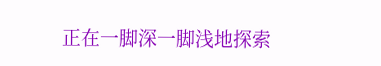正在一脚深一脚浅地探索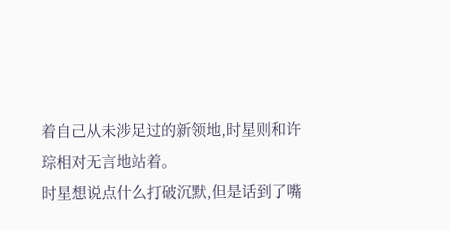着自己从未涉足过的新领地,时星则和许琮相对无言地站着。
时星想说点什么打破沉默,但是话到了嘴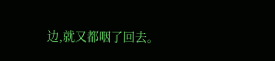边,就又都咽了回去。